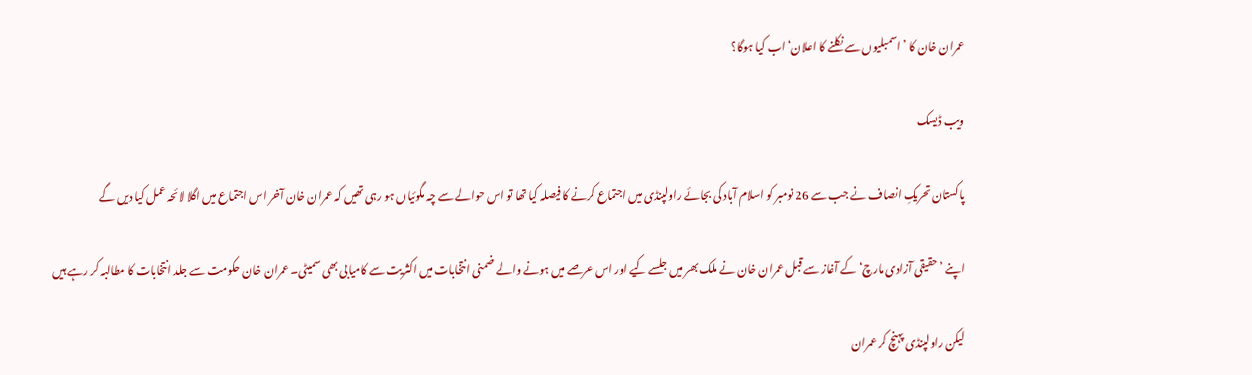عمران خان کا ’اسمبلیوں سے نکلنے کا اعلان‘ اب کیا ہوگا؟

ویب ڈیسک

پاکستان تحریکِ انصاف نے جب سے 26 نومبر کو اسلام آباد کی بجائے راولپنڈی میں اجتماع کرنے کا فیصلہ کیا تھا تو اس حوالے سے چہ مگوئیاں ہو رہی تھیں کہ عمران خان آخر اس اجتماع میں اگلا لائحہ عمل کیا دیں گے

اپنے ’حقیقی آزادی مارچ‘ کے آغاز سے قبل عمران خان نے ملک بھر میں جلسے کیے اور اس عرصے میں ہونے والے ضمنی انتخابات میں اکثریت سے کامیابی بھی سمیٹی۔ عمران خان حکومت سے جلد انتخابات کا مطالبہ کر رہے ہیں

لیکن راولپنڈی پہنچ کر عمران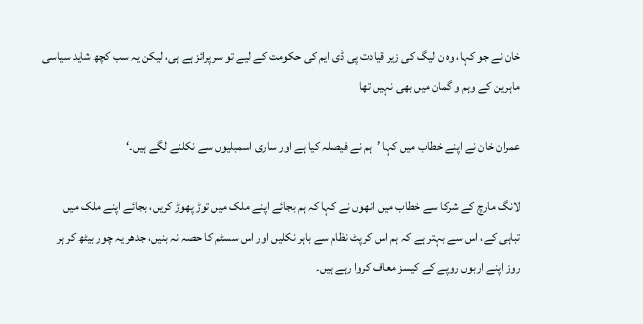خان نے جو کہا، وہ ن لیگ کی زیر قیادت پی ڈی ایم کی حکومت کے لیے تو سرپرائز ہے ہی، لیکن یہ سب کچھ شاید سیاسی ماہرین کے وہم و گمان میں بھی نہیں تھا

عمران خان نے اپنے خطاب میں کہا ’ہم نے فیصلہ کیا ہے اور ساری اسمبلیوں سے نکلنے لگے ہیں۔‘

لانگ مارچ کے شرکا سے خطاب میں انھوں نے کہا کہ ہم بجائے اپنے ملک میں توڑ پھوڑ کریں، بجائے اپنے ملک میں تباہی کے، اس سے بہتر ہے کہ ہم اس کرپٹ نظام سے باہر نکلیں اور اس سسٹم کا حصہ نہ بنیں، جدھر یہ چور بیٹھ کر ہر روز اپنے اربوں روپے کے کیسز معاف کروا رہے ہیں۔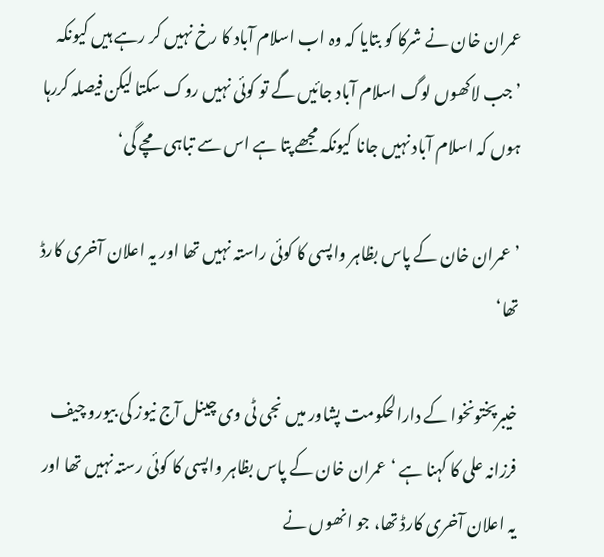عمران خان نے شرکا کو بتایا کہ وہ اب اسلام آباد کا رخ نہیں کر رہے ہیں کیونکہ ’جب لاکھوں لوگ اسلام آباد جائیں گے تو کوئی نہیں روک سکتا لیکن فیصلہ کررہا ہوں کہ اسلام آباد نہیں جانا کیونکہ مجھے پتا ہے اس سے تباہی مچے گی‘

’عمران خان کے پاس بظاہر واپسی کا کوئی راستہ نہیں تھا اور یہ اعلان آخری کارڈ تھا‘

خیبرپختونخوا کے دارالحکومت پشاور میں نجی ٹی وی چینل آج نیوز کی بیورو چیف فرزانہ علی کا کہنا ہے ‘عمران خان کے پاس بظاہر واپسی کا کوئی رستہ نہیں تھا اور یہ اعلان آخری کارڈ تھا، جو انھوں نے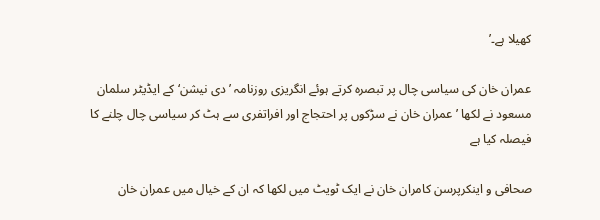کھیلا ہے۔’

عمران خان کی سیاسی چال پر تبصرہ کرتے ہوئے انگریزی روزنامہ ’دی نیشن‘ کے ایڈیٹر سلمان مسعود نے لکھا ’عمران خان نے سڑکوں پر احتجاج اور افراتفری سے ہٹ کر سیاسی چال چلنے کا فیصلہ کیا ہے

صحافی و اینکرپرسن کامران خان نے ایک ٹویٹ میں لکھا کہ ان کے خیال میں عمران خان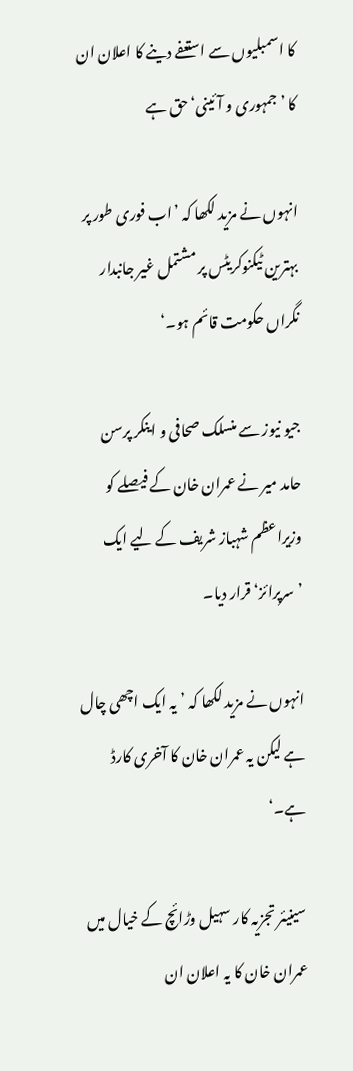کا اسمبلیوں سے استعفے دینے کا اعلان ان کا ’جمہوری و آئینی‘ حق ہے

انہوں نے مزید لکھا کہ ’اب فوری طور پر بہترین ٹیکنوکریٹس پر مشتمل غیر جانبدار نگراں حکومت قائم ہو۔‘

جیو نیوز سے منسلک صحافی و اینکر پرسن حامد میر نے عمران خان کے فیصلے کو وزیراعظم شہباز شریف کے لیے ایک ’سرپرائز‘ قرار دیا۔

انہوں نے مزید لکھا کہ ’یہ ایک اچھی چال ہے لیکن یہ عمران خان کا آخری کارڈ ہے۔‘

سینیئر تجزیہ کار سہیل وڑائچ کے خیال میں عمران خان کا یہ اعلان ان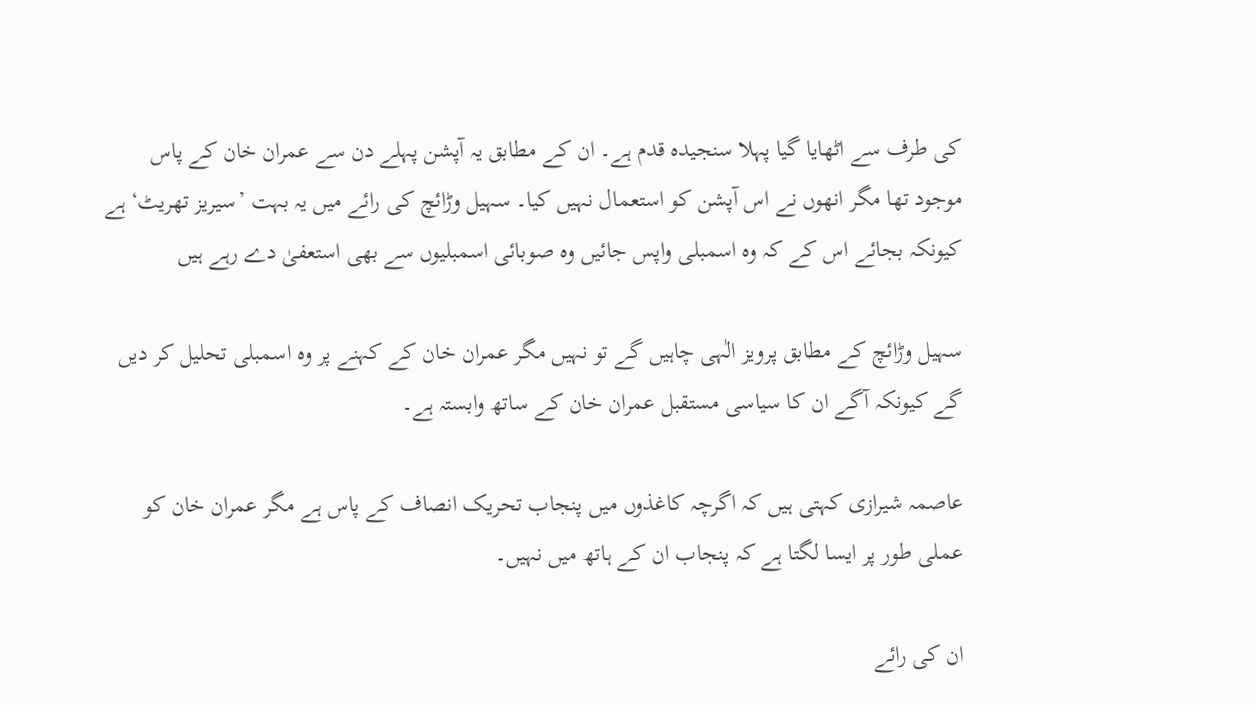کی طرف سے اٹھایا گیا پہلا سنجیدہ قدم ہے۔ ان کے مطابق یہ آپشن پہلے دن سے عمران خان کے پاس موجود تھا مگر انھوں نے اس آپشن کو استعمال نہیں کیا۔ سہیل وڑائچ کی رائے میں یہ بہت ’سیریز تھریٹ‘ ہے کیونکہ بجائے اس کے کہ وہ اسمبلی واپس جائیں وہ صوبائی اسمبلیوں سے بھی استعفیٰ دے رہے ہیں

سہیل وڑائچ کے مطابق پرویز الٰہی چاہیں گے تو نہیں مگر عمران خان کے کہنے پر وہ اسمبلی تحلیل کر دیں گے کیونکہ آگے ان کا سیاسی مستقبل عمران خان کے ساتھ وابستہ ہے۔

عاصمہ شیرازی کہتی ہیں کہ اگرچہ کاغذوں میں پنجاب تحریک انصاف کے پاس ہے مگر عمران خان کو عملی طور پر ایسا لگتا ہے کہ پنجاب ان کے ہاتھ میں نہیں۔

ان کی رائے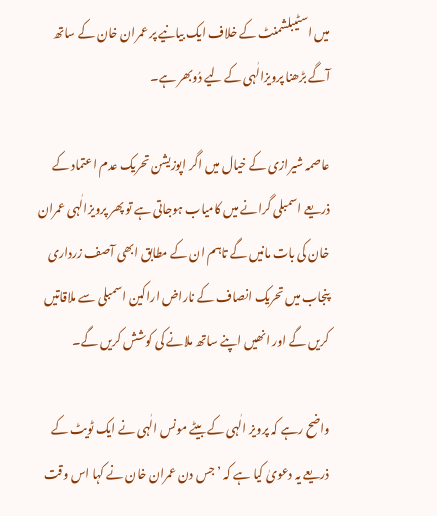میں اسٹیبلشمنٹ کے خلاف ایک بیانیے پر عمران خان کے ساتھ آگے بڑھنا پرویزالٰہی کے لیے دُوبھر ہے۔

عاصمہ شیرازی کے خیال میں اگر اپوزیشن تحریک عدم اعتماد کے ذریعے اسمبلی گرانے میں کامیاب ہوجاتی ہے تو پھر پرویزالٰہی عمران خان کی بات مانیں گے تاہم ان کے مطابق ابھی آصف زرداری پنجاب میں تحریک انصاف کے ناراض اراکین اسمبلی سے ملاقاتیں کریں گے اور انھیں اپنے ساتھ ملانے کی کوشش کریں گے۔

واضح رہے کہ پرویز الٰہی کے بیٹے مونس الٰہی نے ایک ٹویٹ کے ذریعے یہ دعویٰ کیا ہے کہ ’جس دن عمران خان نے کہا اس وقت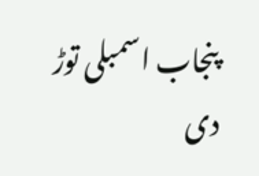پنجاب اسمبلی توڑ دی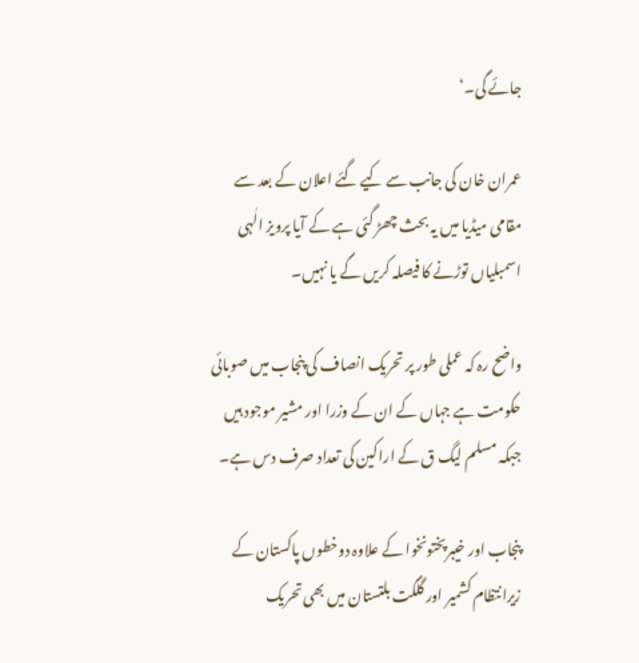جائے گی۔‘

عمران خان کی جانب سے کیے گئے اعلان کے بعد سے مقامی میڈیا میں یہ بحث چھڑ گئی ہے کے آیا پرویز الٰہی اسمبلیاں توڑنے کا فیصلہ کریں گے یا نہیں۔

واضح رہ کہ عملی طور پر تحریک انصاف کی پنجاب میں صوبائی حکومت ہے جہاں کے ان کے وزرا اور مشیر موجود ہیں جبکہ مسلم لیگ ق کے اراکین کی تعداد صرف دس ہے۔

پنجاب اور خیبرپختونخوا کے علاوہ دوخطوں پاکستان کے زیرانتظام کشمیر اور گلگت بلتستان میں بھی تحریک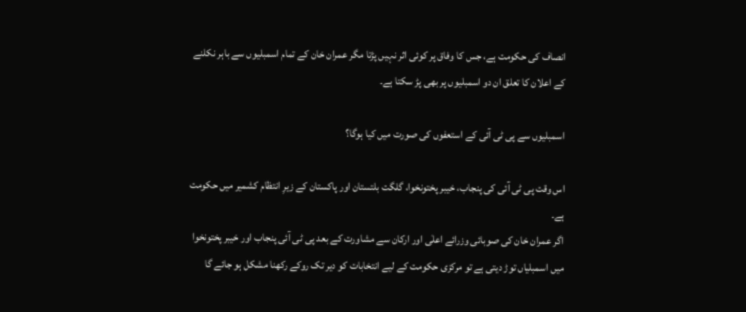انصاف کی حکومت ہے، جس کا وفاق پر کوئی اثر نہیں پڑتا مگر عمران خان کے تمام اسمبلیوں سے باہر نکلنے کے اعلان کا تعلق ان دو اسمبلیوں پر بھی پڑ سکتا ہے۔

اسمبلیوں سے پی ٹی آئی کے استعفوں کی صورت میں کیا ہوگا؟

اس وقت پی ٹی آئی کی پنجاب، خیبر پختونخوا، گلگت بلتستان اور پاکستان کے زیرِ انتظام کشمیر میں حکومت ہے۔
اگر عمران خان کی صوبائی وزرائے اعلٰی اور ارکان سے مشاورت کے بعد پی ٹی آئی پنجاب اور خیبر پختونخوا میں اسمبلیاں توڑ دیتی ہے تو مرکزی حکومت کے لیے انتخابات کو دیر تک روکے رکھنا مشکل ہو جائے گا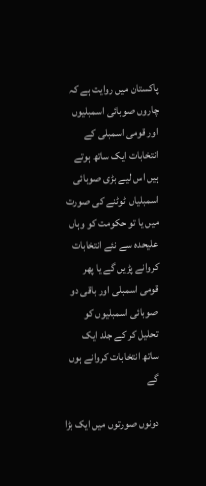پاکستان میں روایت ہے کہ چاروں صوبائی اسمبلیوں اور قومی اسمبلی کے انتخابات ایک ساتھ ہوتے ہیں اس لیے بڑی صوبائی اسمبلیاں ٹوٹنے کی صورت میں یا تو حکومت کو وہاں علیحدہ سے نئے انتخابات کروانے پڑیں گے یا پھر قومی اسمبلی اور باقی دو صوبائی اسمبلیوں کو تحلیل کر کے جلد ایک ساتھ انتخابات کروانے ہوں گے

دونوں صورتوں میں ایک بڑا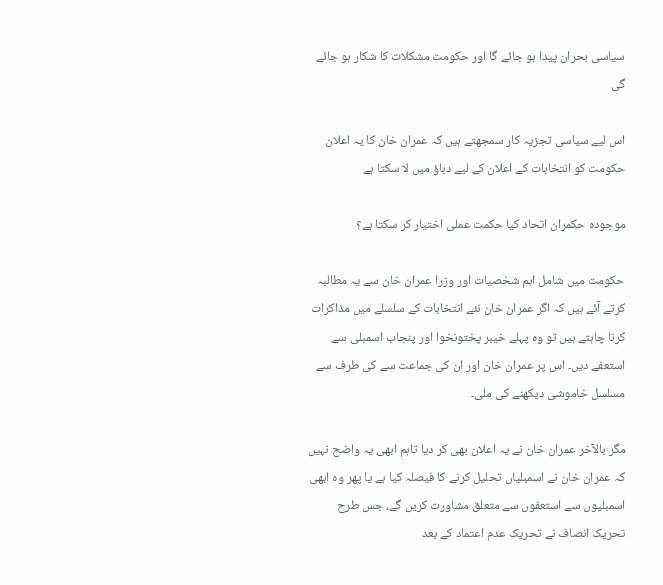سیاسی بحران پیدا ہو جائے گا اور حکومت مشکلات کا شکار ہو جائے گی

اس لیے سیاسی تجزیہ کار سمجھتے ہیں کہ عمران خان کا یہ اعلان حکومت کو انتخابات کے اعلان کے لیے دباؤ میں لا سکتا ہے

موجودہ حکمران اتحاد کیا حکمت عملی اختیار کر سکتا ہے؟

حکومت میں شامل اہم شخصیات اور وزرا عمران خان سے یہ مطالبہ کرتے آئے ہیں کہ اگر عمران خان نئے انتخابات کے سلسلے میں مذاکرات کرنا چاہتے ہیں تو وہ پہلے خیبر پختونخوا اور پنجاب اسمبلی سے استعفے دیں۔ اس پر عمران خان اور ان کی جماعت سے کی طرف سے مسلسل خاموشی دیکھنے کی ملی۔

مگر بالآخر عمران خان نے یہ اعلان بھی کر دیا تاہم ابھی یہ واضح نہیں کہ عمران خان نے اسمبلیاں تحلیل کرنے کا فیصلہ کیا ہے یا پھر وہ ابھی اسمبلیوں سے استعفوں سے متعلق مشاورت کریں گے، جس طرح تحریک انصاف نے تحریک عدم اعتماد کے بعد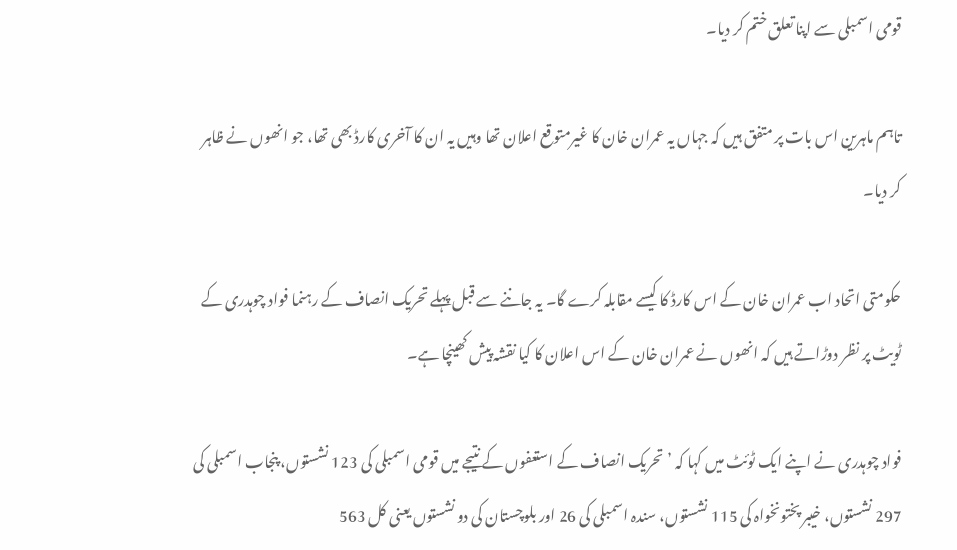قومی اسمبلی سے اپنا تعلق ختم کر دیا۔

تاہم ماہرین اس بات پر متفق ہیں کہ جہاں یہ عمران خان کا غیرمتوقع اعلان تھا وہیں یہ ان کا آخری کارڈ بھی تھا، جو انھوں نے ظاہر کر دیا۔

حکومتی اتحاد اب عمران خان کے اس کارڈ کا کیسے مقابلہ کرے گا۔ یہ جاننے سے قبل پہلے تحریک انصاف کے رہنما فواد چوہدری کے ٹویٹ پر نظر دوڑاتے ہیں کہ انھوں نے عمران خان کے اس اعلان کا کیا نقشہ پیش کھینچا ہے۔

فواد چوہدری نے اپنے ایک ٹوئٹ میں کہا کہ ’تحریک انصاف کے استعفوں کے نتیجے میں قومی اسمبلی کی 123 نشستوں، پنجاب اسمبلی کی 297 نشستوں، خیبر پختونخواہ کی 115 نشستوں، سندہ اسمبلی کی 26 اور بلوچستان کی دو نشستوں یعنی کل 563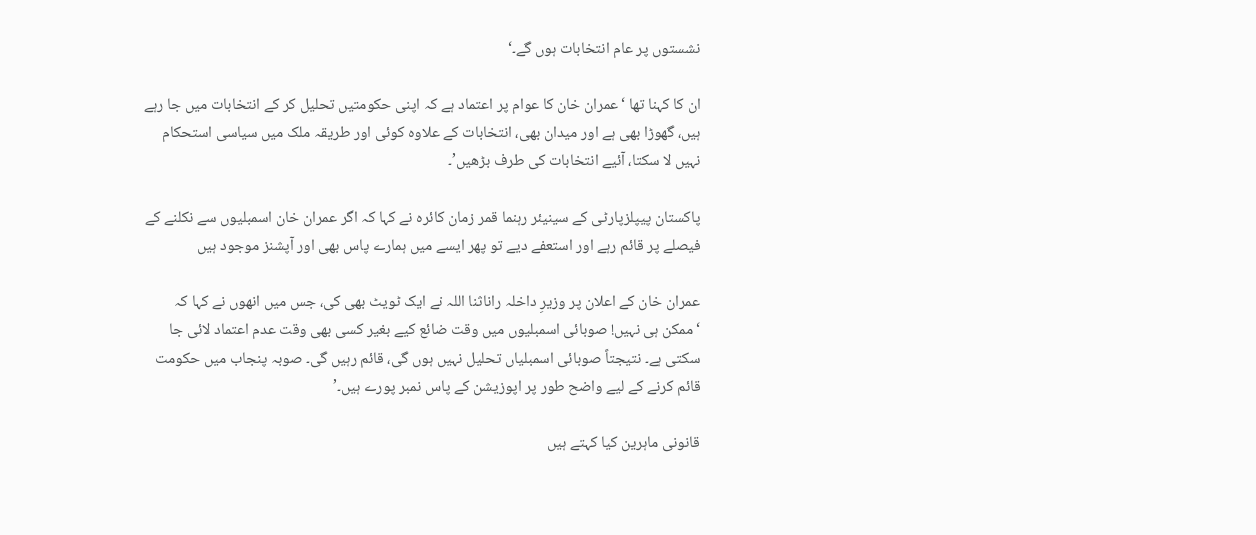نشستوں پر عام انتخابات ہوں گے۔‘

ان کا کہنا تھا ‘عمران خان کا عوام پر اعتماد ہے کہ اپنی حکومتیں تحلیل کر کے انتخابات میں جا رہے ہیں، گھوڑا بھی ہے اور میدان بھی، انتخابات کے علاوہ کوئی اور طریقہ ملک میں سیاسی استحکام نہیں لا سکتا، آئیے انتخابات کی طرف بڑھیں’۔

پاکستان پیپلزپارٹی کے سینیئر رہنما قمر زمان کائرہ نے کہا کہ اگر عمران خان اسمبلیوں سے نکلنے کے فیصلے پر قائم رہے اور استعفے دیے تو پھر ایسے میں ہمارے پاس بھی اور آپشنز موجود ہیں

عمران خان کے اعلان پر وزیرِ داخلہ راناثنا اللہ نے ایک ٹویٹ بھی کی، جس میں انھوں نے کہا کہ ‘ممکن ہی نہیں! صوبائی اسمبلیوں میں وقت ضائع کیے بغیر کسی بھی وقت عدم اعتماد لائی جا سکتی ہے۔ نتیجتاً صوبائی اسمبلیاں تحلیل نہیں ہوں گی، قائم رہیں گی۔ صوبہ پنجاب میں حکومت قائم کرنے کے لیے واضح طور پر اپوزیشن کے پاس نمبر پورے ہیں۔’

قانونی ماہرین کیا کہتے ہیں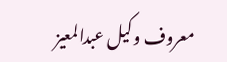معروف وکیل عبدالمعیز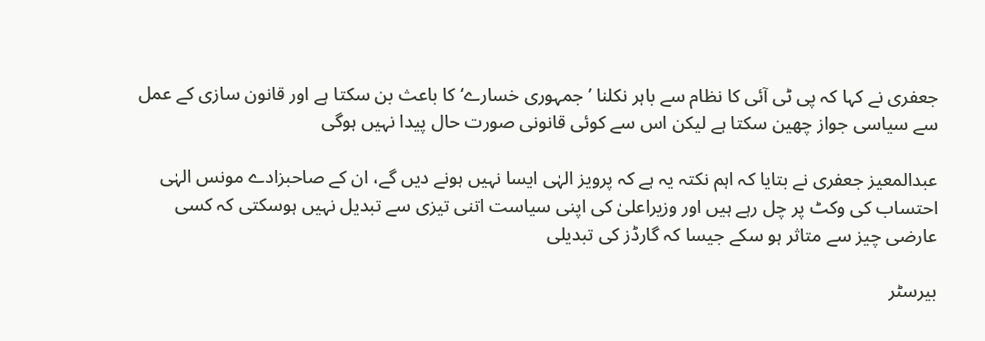جعفری نے کہا کہ پی ٹی آئی کا نظام سے باہر نکلنا ’جمہوری خسارے‘ کا باعث بن سکتا ہے اور قانون سازی کے عمل سے سیاسی جواز چھین سکتا ہے لیکن اس سے کوئی قانونی صورت حال پیدا نہیں ہوگی

عبدالمعیز جعفری نے بتایا کہ اہم نکتہ یہ ہے کہ پرویز الہٰی ایسا نہیں ہونے دیں گے، ان کے صاحبزادے مونس الہٰی احتساب کی وکٹ پر چل رہے ہیں اور وزیراعلیٰ کی اپنی سیاست اتنی تیزی سے تبدیل نہیں ہوسکتی کہ کسی عارضی چیز سے متاثر ہو سکے جیسا کہ گارڈز کی تبدیلی

بیرسٹر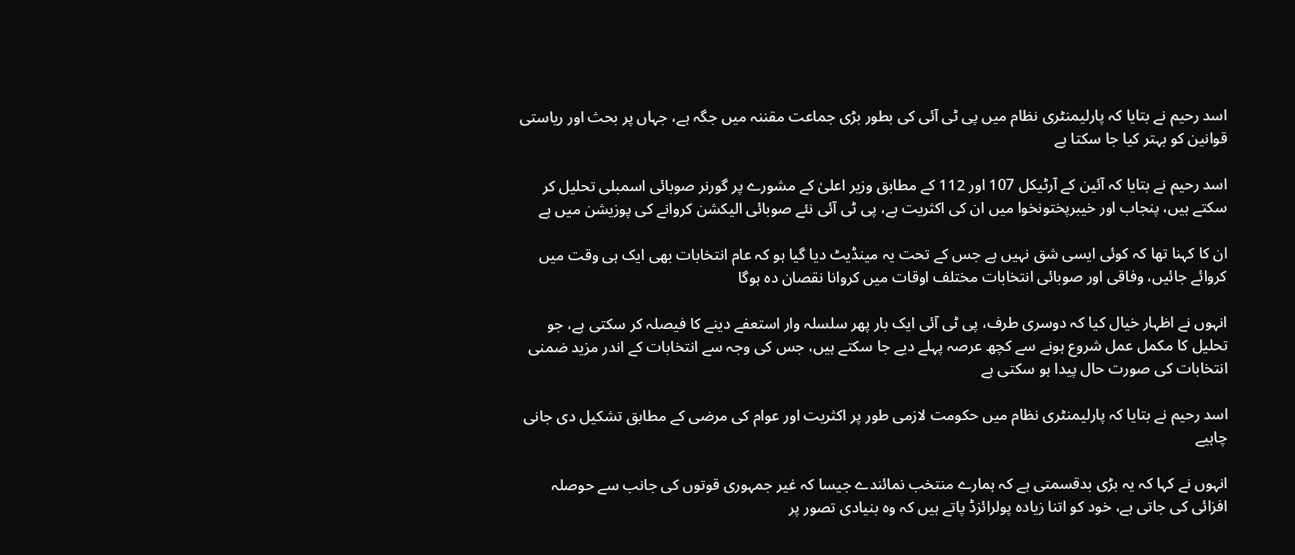اسد رحیم نے بتایا کہ پارلیمنٹری نظام میں پی ٹی آئی کی بطور بڑی جماعت مقننہ میں جگہ ہے، جہاں پر بحث اور ریاستی قوانین کو بہتر کیا جا سکتا ہے

اسد رحیم نے بتایا کہ آئین کے آرٹیکل 107 اور 112 کے مطابق وزیر اعلیٰ کے مشورے پر گورنر صوبائی اسمبلی تحلیل کر سکتے ہیں، پنجاب اور خیبرپختونخوا میں ان کی اکثریت ہے، پی ٹی آئی نئے صوبائی الیکشن کروانے کی پوزیشن میں ہے

ان کا کہنا تھا کہ کوئی ایسی شق نہیں ہے جس کے تحت یہ مینڈیٹ دیا گیا ہو کہ عام انتخابات بھی ایک ہی وقت میں کروائے جائیں، وفاقی اور صوبائی انتخابات مختلف اوقات میں کروانا نقصان دہ ہوگا

انہوں نے اظہار خیال کیا کہ دوسری طرف، پی ٹی آئی ایک بار پھر سلسلہ وار استعفے دینے کا فیصلہ کر سکتی ہے، جو تحلیل کا مکمل عمل شروع ہونے سے کچھ عرصہ پہلے دیے جا سکتے ہیں، جس کی وجہ سے انتخابات کے اندر مزید ضمنی انتخابات کی صورت حال پیدا ہو سکتی ہے

اسد رحیم نے بتایا کہ پارلیمنٹری نظام میں حکومت لازمی طور پر اکثریت اور عوام کی مرضی کے مطابق تشکیل دی جانی چاہیے

انہوں نے کہا کہ یہ بڑی بدقسمتی ہے کہ ہمارے منتخب نمائندے جیسا کہ غیر جمہوری قوتوں کی جانب سے حوصلہ افزائی کی جاتی ہے، خود کو اتنا زیادہ پولرائزڈ پاتے ہیں کہ وہ بنیادی تصور پر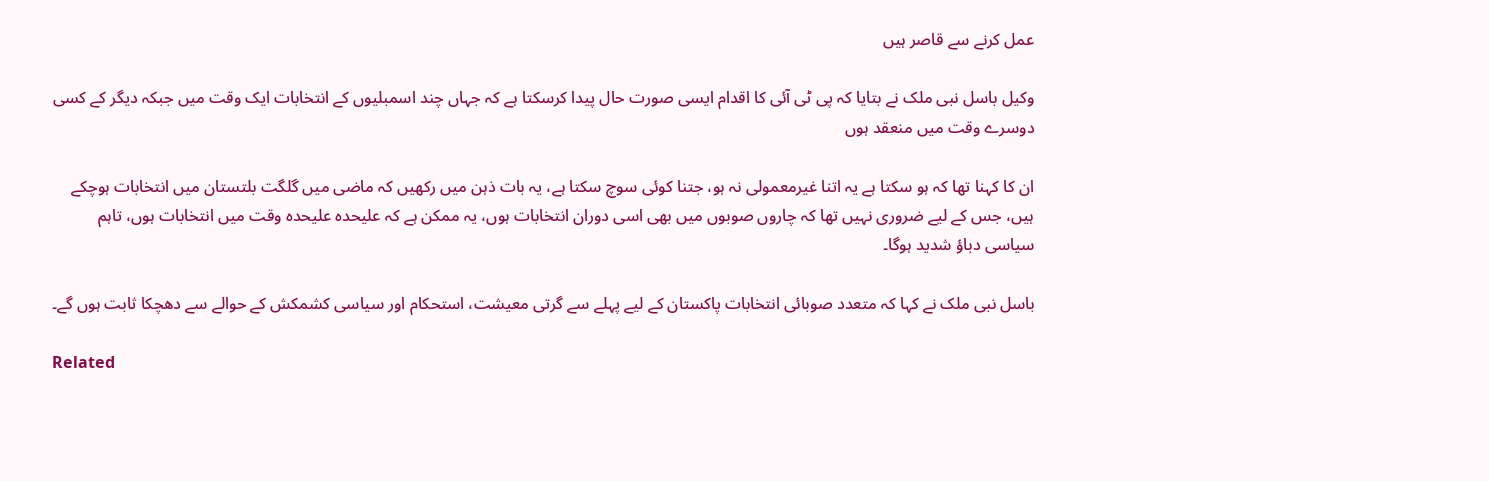عمل کرنے سے قاصر ہیں

وکیل باسل نبی ملک نے بتایا کہ پی ٹی آئی کا اقدام ایسی صورت حال پیدا کرسکتا ہے کہ جہاں چند اسمبلیوں کے انتخابات ایک وقت میں جبکہ دیگر کے کسی دوسرے وقت میں منعقد ہوں

ان کا کہنا تھا کہ ہو سکتا ہے یہ اتنا غیرمعمولی نہ ہو، جتنا کوئی سوچ سکتا ہے، یہ بات ذہن میں رکھیں کہ ماضی میں گلگت بلتستان میں انتخابات ہوچکے ہیں، جس کے لیے ضروری نہیں تھا کہ چاروں صوبوں میں بھی اسی دوران انتخابات ہوں، یہ ممکن ہے کہ علیحدہ علیحدہ وقت میں انتخابات ہوں، تاہم سیاسی دباؤ شدید ہوگا۔

باسل نبی ملک نے کہا کہ متعدد صوبائی انتخابات پاکستان کے لیے پہلے سے گرتی معیشت، استحکام اور سیاسی کشمکش کے حوالے سے دھچکا ثابت ہوں گے۔

Related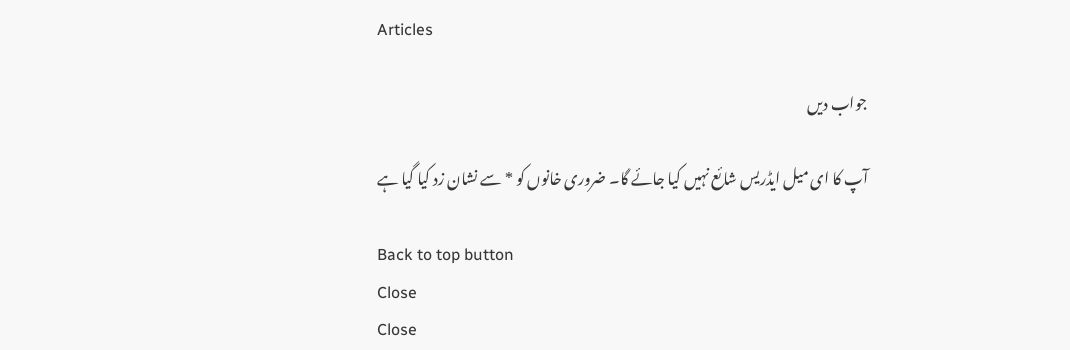Articles

جواب دیں

آپ کا ای میل ایڈریس شائع نہیں کیا جائے گا۔ ضروری خانوں کو * سے نشان زد کیا گیا ہے

Back to top button
Close
Close